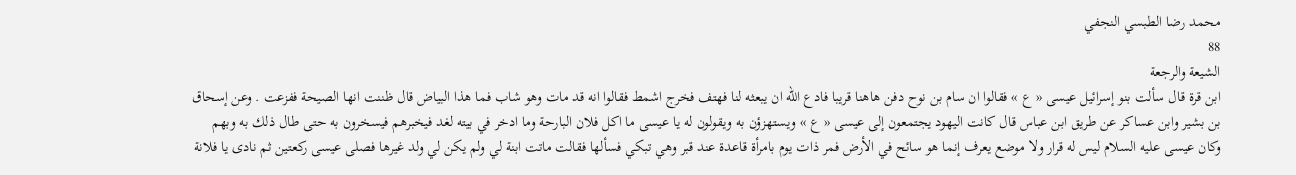محمد رضا الطبسي النجفي
88
الشيعة والرجعة
ابن قرة قال سألت بنو إسرائيل عيسى « ع » فقالوا ان سام بن نوح دفن هاهنا قريبا فادع اللّه ان يبعثه لنا فهتف فخرج اشمط فقالوا انه قد مات وهو شاب فما هذا البياض قال ظننت انها الصيحة ففزعت . وعن إسحاق بن بشير وابن عساكر عن طريق ابن عباس قال كانت اليهود يجتمعون إلى عيسى « ع » ويستهزؤن به ويقولون له يا عيسى ما اكل فلان البارحة وما ادخر في بيته لغد فيخبرهم فيسخرون به حتى طال ذلك به وبهم وكان عيسى عليه السلام ليس له قرار ولا موضع يعرف إنما هو سائح في الأرض فمر ذات يوم بامرأة قاعدة عند قبر وهي تبكي فسألها فقالت ماتت ابنة لي ولم يكن لي ولد غيرها فصلى عيسى ركعتين ثم نادى يا فلانة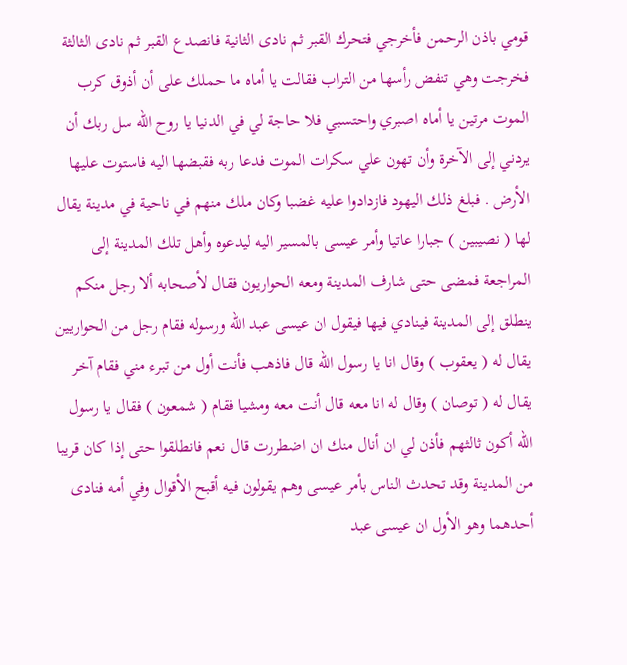قومي باذن الرحمن فأخرجي فتحرك القبر ثم نادى الثانية فانصدع القبر ثم نادى الثالثة فخرجت وهي تنفض رأسها من التراب فقالت يا أماه ما حملك على أن أذوق كرب الموت مرتين يا أماه اصبري واحتسبي فلا حاجة لي في الدنيا يا روح اللّه سل ربك أن يردني إلى الآخرة وأن تهون علي سكرات الموت فدعا ربه فقبضها اليه فاستوت عليها الأرض . فبلغ ذلك اليهود فازدادوا عليه غضبا وكان ملك منهم في ناحية في مدينة يقال لها ( نصيبين ) جبارا عاتيا وأمر عيسى بالمسير اليه ليدعوه وأهل تلك المدينة إلى المراجعة فمضى حتى شارف المدينة ومعه الحواريون فقال لأصحابه ألا رجل منكم ينطلق إلى المدينة فينادي فيها فيقول ان عيسى عبد اللّه ورسوله فقام رجل من الحواريين يقال له ( يعقوب ) وقال انا يا رسول اللّه قال فاذهب فأنت أول من تبرء مني فقام آخر يقال له ( توصان ) وقال له انا معه قال أنت معه ومشيا فقام ( شمعون ) فقال يا رسول اللّه أكون ثالثهم فأذن لي ان أنال منك ان اضطررت قال نعم فانطلقوا حتى إذا كان قريبا من المدينة وقد تحدث الناس بأمر عيسى وهم يقولون فيه أقبح الأقوال وفي أمه فنادى أحدهما وهو الأول ان عيسى عبد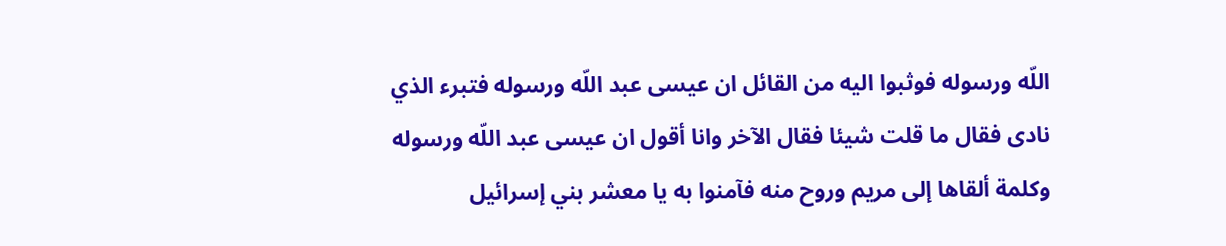اللّه ورسوله فوثبوا اليه من القائل ان عيسى عبد اللّه ورسوله فتبرء الذي نادى فقال ما قلت شيئا فقال الآخر وانا أقول ان عيسى عبد اللّه ورسوله وكلمة ألقاها إلى مريم وروح منه فآمنوا به يا معشر بني إسرائيل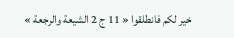خير لكم فانطلقوا « 11 ج 2 الشيعة والرجعة »